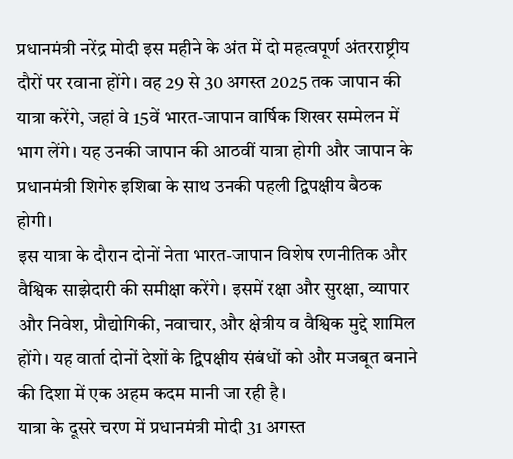प्रधानमंत्री नरेंद्र मोदी इस महीने के अंत में दो महत्वपूर्ण अंतरराष्ट्रीय दौरों पर रवाना होंगे। वह 29 से 30 अगस्त 2025 तक जापान की यात्रा करेंगे, जहां वे 15वें भारत-जापान वार्षिक शिखर सम्मेलन में भाग लेंगे। यह उनकी जापान की आठवीं यात्रा होगी और जापान के प्रधानमंत्री शिगेरु इशिबा के साथ उनकी पहली द्विपक्षीय बैठक होगी।
इस यात्रा के दौरान दोनों नेता भारत-जापान विशेष रणनीतिक और वैश्विक साझेदारी की समीक्षा करेंगे। इसमें रक्षा और सुरक्षा, व्यापार और निवेश, प्रौद्योगिकी, नवाचार, और क्षेत्रीय व वैश्विक मुद्दे शामिल होंगे। यह वार्ता दोनों देशों के द्विपक्षीय संबंधों को और मजबूत बनाने की दिशा में एक अहम कदम मानी जा रही है।
यात्रा के दूसरे चरण में प्रधानमंत्री मोदी 31 अगस्त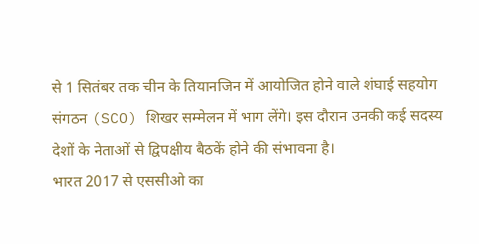से 1 सितंबर तक चीन के तियानजिन में आयोजित होने वाले शंघाई सहयोग संगठन (SCO) शिखर सम्मेलन में भाग लेंगे। इस दौरान उनकी कई सदस्य देशों के नेताओं से द्विपक्षीय बैठकें होने की संभावना है।
भारत 2017 से एससीओ का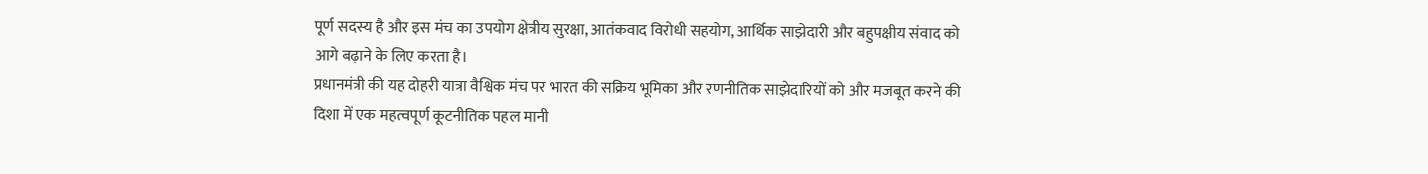पूर्ण सदस्य है और इस मंच का उपयोग क्षेत्रीय सुरक्षा, आतंकवाद विरोधी सहयोग, आर्थिक साझेदारी और बहुपक्षीय संवाद को आगे बढ़ाने के लिए करता है।
प्रधानमंत्री की यह दोहरी यात्रा वैश्विक मंच पर भारत की सक्रिय भूमिका और रणनीतिक साझेदारियों को और मजबूत करने की दिशा में एक महत्वपूर्ण कूटनीतिक पहल मानी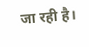जा रही है।